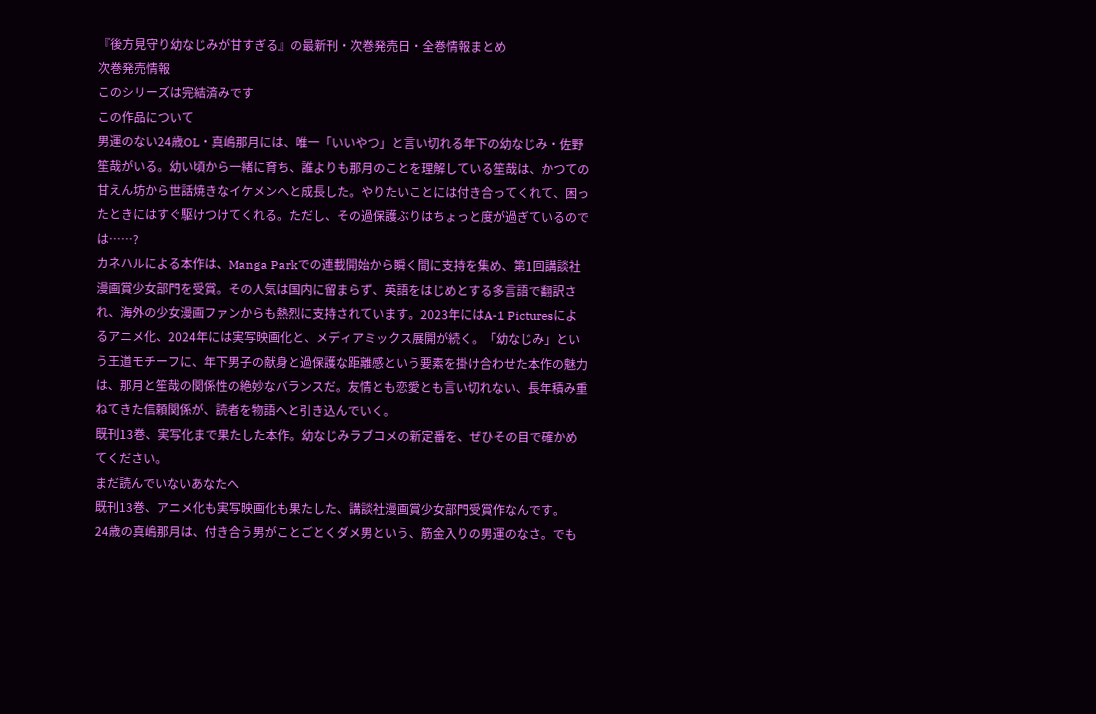『後方見守り幼なじみが甘すぎる』の最新刊・次巻発売日・全巻情報まとめ
次巻発売情報
このシリーズは完結済みです
この作品について
男運のない24歳OL・真嶋那月には、唯一「いいやつ」と言い切れる年下の幼なじみ・佐野笙哉がいる。幼い頃から一緒に育ち、誰よりも那月のことを理解している笙哉は、かつての甘えん坊から世話焼きなイケメンへと成長した。やりたいことには付き合ってくれて、困ったときにはすぐ駆けつけてくれる。ただし、その過保護ぶりはちょっと度が過ぎているのでは……?
カネハルによる本作は、Manga Parkでの連載開始から瞬く間に支持を集め、第1回講談社漫画賞少女部門を受賞。その人気は国内に留まらず、英語をはじめとする多言語で翻訳され、海外の少女漫画ファンからも熱烈に支持されています。2023年にはA-1 Picturesによるアニメ化、2024年には実写映画化と、メディアミックス展開が続く。「幼なじみ」という王道モチーフに、年下男子の献身と過保護な距離感という要素を掛け合わせた本作の魅力は、那月と笙哉の関係性の絶妙なバランスだ。友情とも恋愛とも言い切れない、長年積み重ねてきた信頼関係が、読者を物語へと引き込んでいく。
既刊13巻、実写化まで果たした本作。幼なじみラブコメの新定番を、ぜひその目で確かめてください。
まだ読んでいないあなたへ
既刊13巻、アニメ化も実写映画化も果たした、講談社漫画賞少女部門受賞作なんです。
24歳の真嶋那月は、付き合う男がことごとくダメ男という、筋金入りの男運のなさ。でも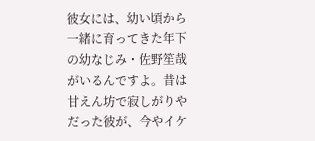彼女には、幼い頃から一緒に育ってきた年下の幼なじみ・佐野笙哉がいるんですよ。昔は甘えん坊で寂しがりやだった彼が、今やイケ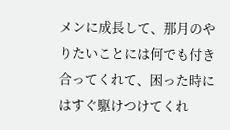メンに成長して、那月のやりたいことには何でも付き合ってくれて、困った時にはすぐ駆けつけてくれ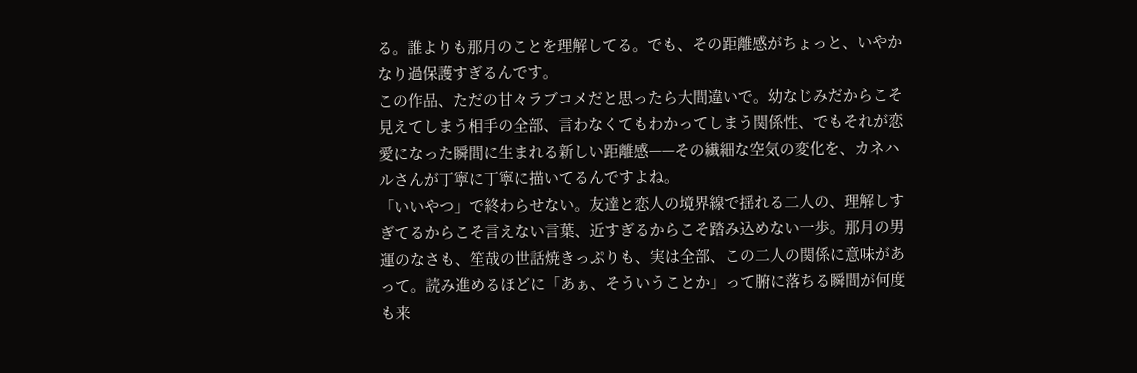る。誰よりも那月のことを理解してる。でも、その距離感がちょっと、いやかなり過保護すぎるんです。
この作品、ただの甘々ラブコメだと思ったら大間違いで。幼なじみだからこそ見えてしまう相手の全部、言わなくてもわかってしまう関係性、でもそれが恋愛になった瞬間に生まれる新しい距離感——その繊細な空気の変化を、カネハルさんが丁寧に丁寧に描いてるんですよね。
「いいやつ」で終わらせない。友達と恋人の境界線で揺れる二人の、理解しすぎてるからこそ言えない言葉、近すぎるからこそ踏み込めない一歩。那月の男運のなさも、笙哉の世話焼きっぷりも、実は全部、この二人の関係に意味があって。読み進めるほどに「あぁ、そういうことか」って腑に落ちる瞬間が何度も来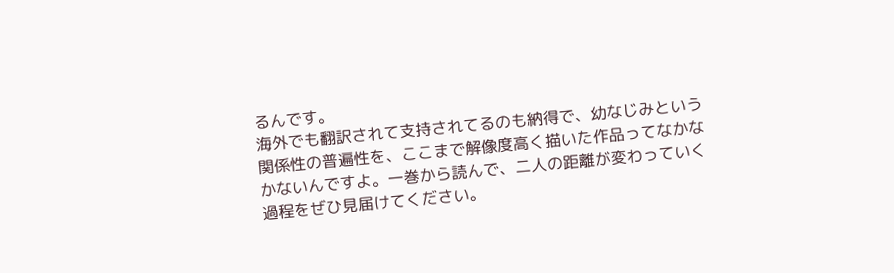るんです。
海外でも翻訳されて支持されてるのも納得で、幼なじみという関係性の普遍性を、ここまで解像度高く描いた作品ってなかなかないんですよ。一巻から読んで、二人の距離が変わっていく過程をぜひ見届けてください。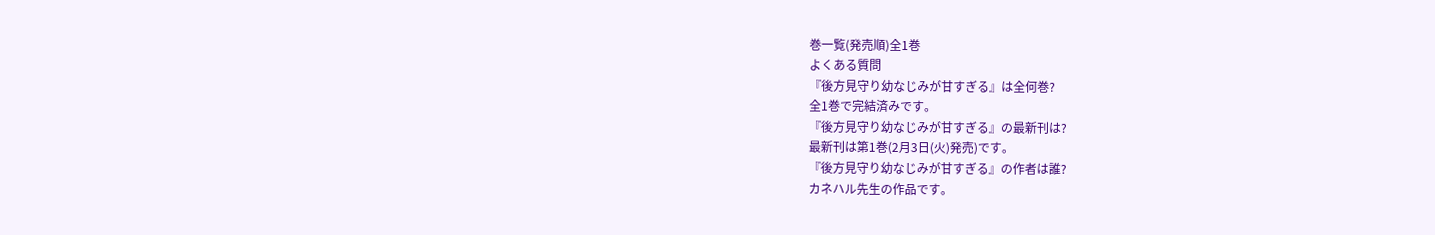巻一覧(発売順)全1巻
よくある質問
『後方見守り幼なじみが甘すぎる』は全何巻?
全1巻で完結済みです。
『後方見守り幼なじみが甘すぎる』の最新刊は?
最新刊は第1巻(2月3日(火)発売)です。
『後方見守り幼なじみが甘すぎる』の作者は誰?
カネハル先生の作品です。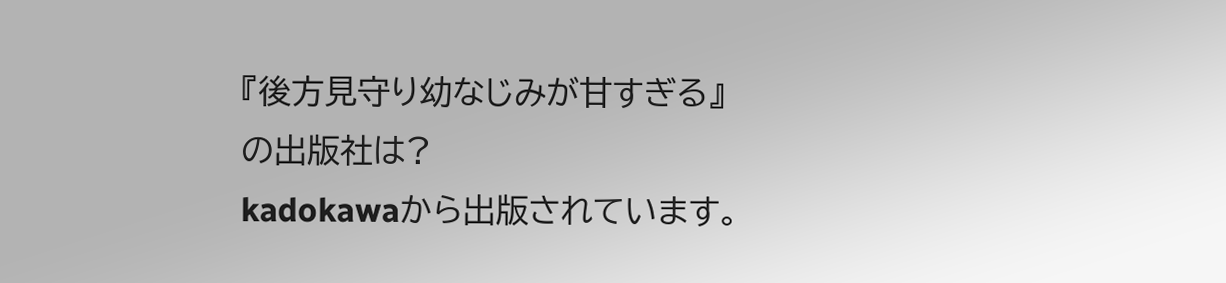『後方見守り幼なじみが甘すぎる』の出版社は?
kadokawaから出版されています。